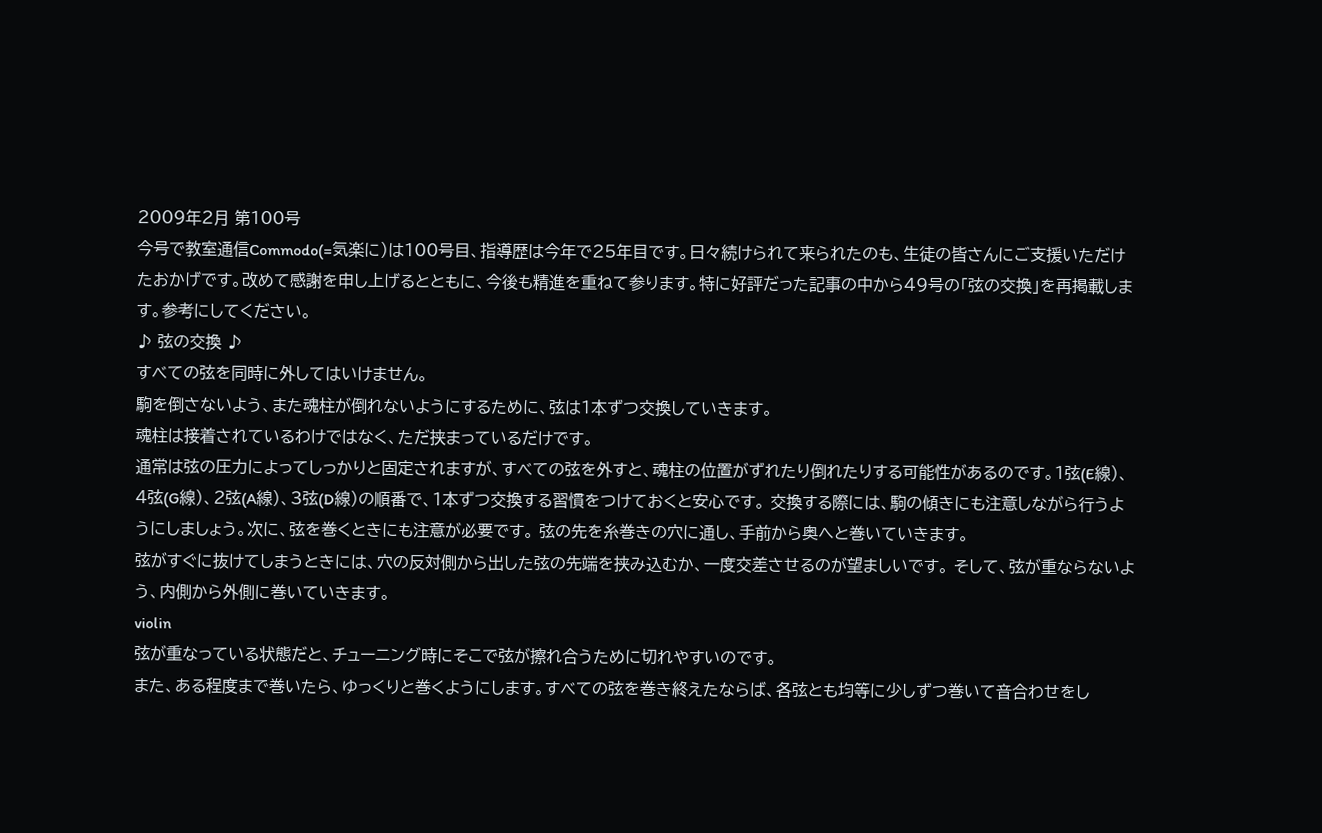2009年2月 第100号
今号で教室通信Commodo(=気楽に)は100号目、指導歴は今年で25年目です。日々続けられて来られたのも、生徒の皆さんにご支援いただけたおかげです。改めて感謝を申し上げるとともに、今後も精進を重ねて参ります。特に好評だった記事の中から49号の「弦の交換」を再掲載します。参考にしてください。
♪ 弦の交換 ♪
すべての弦を同時に外してはいけません。
駒を倒さないよう、また魂柱が倒れないようにするために、弦は1本ずつ交換していきます。
魂柱は接着されているわけではなく、ただ挟まっているだけです。
通常は弦の圧力によってしっかりと固定されますが、すべての弦を外すと、魂柱の位置がずれたり倒れたりする可能性があるのです。1弦(E線)、4弦(G線)、2弦(A線)、3弦(D線)の順番で、1本ずつ交換する習慣をつけておくと安心です。 交換する際には、駒の傾きにも注意しながら行うようにしましょう。次に、弦を巻くときにも注意が必要です。 弦の先を糸巻きの穴に通し、手前から奥へと巻いていきます。
弦がすぐに抜けてしまうときには、穴の反対側から出した弦の先端を挟み込むか、一度交差させるのが望ましいです。 そして、弦が重ならないよう、内側から外側に巻いていきます。
violin
弦が重なっている状態だと、チューニング時にそこで弦が擦れ合うために切れやすいのです。
また、ある程度まで巻いたら、ゆっくりと巻くようにします。すべての弦を巻き終えたならば、各弦とも均等に少しずつ巻いて音合わせをし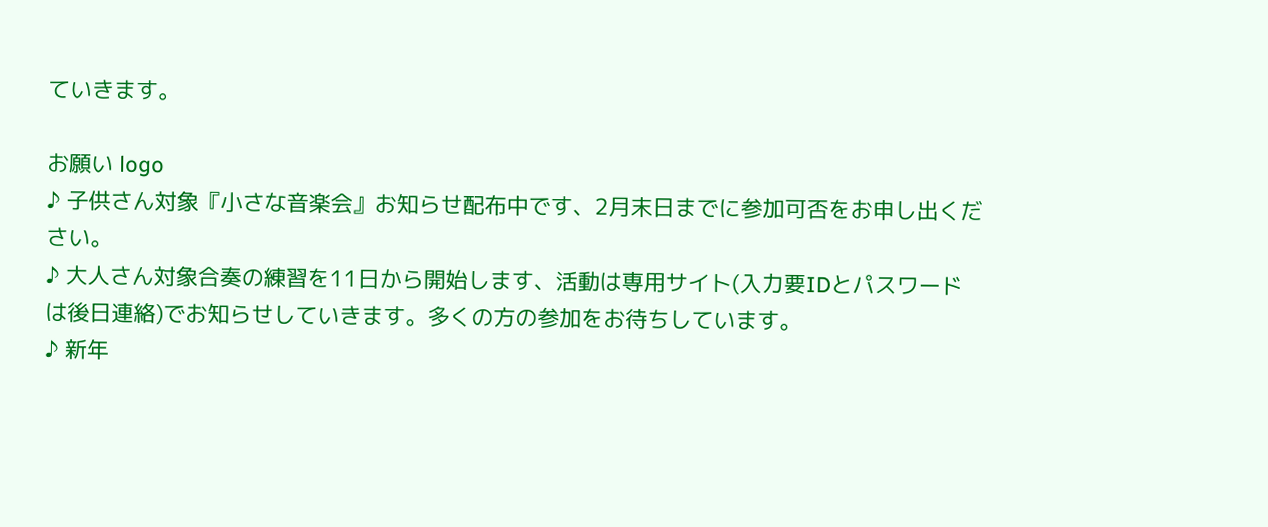ていきます。

お願い logo
♪ 子供さん対象『小さな音楽会』お知らせ配布中です、2月末日までに参加可否をお申し出ください。
♪ 大人さん対象合奏の練習を11日から開始します、活動は専用サイト(入力要IDとパスワードは後日連絡)でお知らせしていきます。多くの方の参加をお待ちしています。
♪ 新年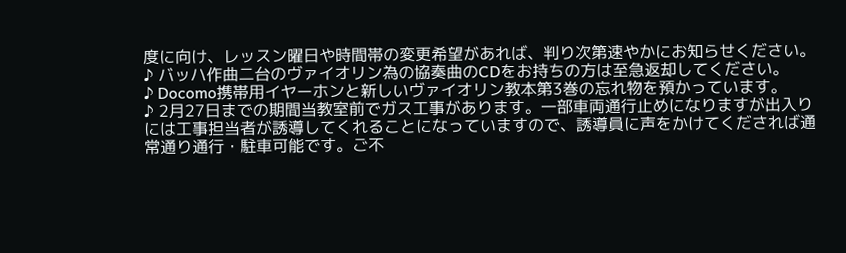度に向け、レッスン曜日や時間帯の変更希望があれば、判り次第速やかにお知らせください。
♪ バッハ作曲二台のヴァイオリン為の協奏曲のCDをお持ちの方は至急返却してください。
♪ Docomo携帯用イヤーホンと新しいヴァイオリン教本第3巻の忘れ物を預かっています。
♪ 2月27日までの期間当教室前でガス工事があります。一部車両通行止めになりますが出入りには工事担当者が誘導してくれることになっていますので、誘導員に声をかけてくだされば通常通り通行・駐車可能です。ご不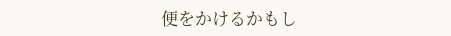便をかけるかもし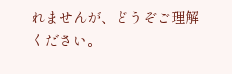れませんが、どうぞご理解ください。